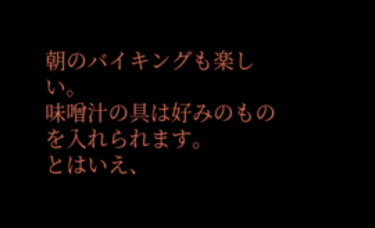朝のバイキングも楽しい。
味噌汁の具は好みのものを入れられます。
とはいえ、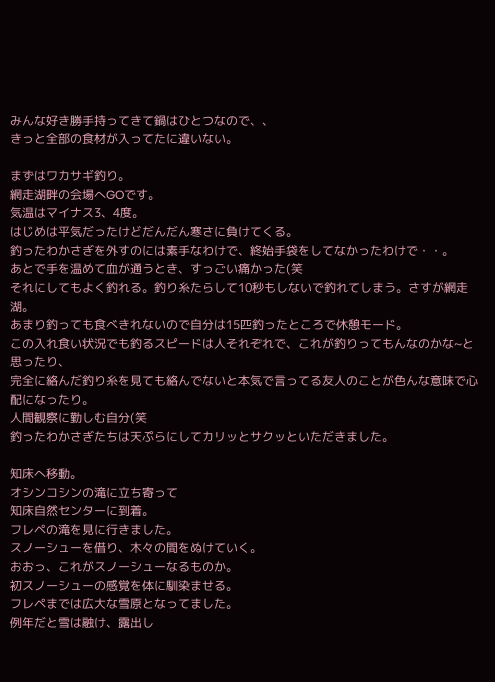みんな好き勝手持ってきて鍋はひとつなので、、
きっと全部の食材が入ってたに違いない。

まずはワカサギ釣り。
網走湖畔の会場へGOです。
気温はマイナス3、4度。
はじめは平気だったけどだんだん寒さに負けてくる。
釣ったわかさぎを外すのには素手なわけで、終始手袋をしてなかったわけで・・。
あとで手を温めて血が通うとき、すっごい痛かった(笑
それにしてもよく釣れる。釣り糸たらして10秒もしないで釣れてしまう。さすが網走湖。
あまり釣っても食べきれないので自分は15匹釣ったところで休憩モード。
この入れ食い状況でも釣るスピードは人それぞれで、これが釣りってもんなのかな~と思ったり、
完全に絡んだ釣り糸を見ても絡んでないと本気で言ってる友人のことが色んな意味で心配になったり。
人間観察に勤しむ自分(笑
釣ったわかさぎたちは天ぷらにしてカリッとサクッといただきました。

知床へ移動。
オシンコシンの滝に立ち寄って
知床自然センターに到着。
フレペの滝を見に行きました。
スノーシューを借り、木々の間をぬけていく。
おおっ、これがスノーシューなるものか。
初スノーシューの感覚を体に馴染ませる。
フレペまでは広大な雪原となってました。
例年だと雪は融け、露出し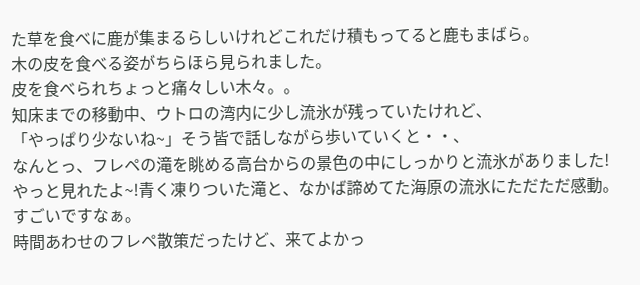た草を食べに鹿が集まるらしいけれどこれだけ積もってると鹿もまばら。
木の皮を食べる姿がちらほら見られました。
皮を食べられちょっと痛々しい木々。。
知床までの移動中、ウトロの湾内に少し流氷が残っていたけれど、
「やっぱり少ないね~」そう皆で話しながら歩いていくと・・、
なんとっ、フレペの滝を眺める高台からの景色の中にしっかりと流氷がありました!
やっと見れたよ~!青く凍りついた滝と、なかば諦めてた海原の流氷にただただ感動。
すごいですなぁ。
時間あわせのフレペ散策だったけど、来てよかっ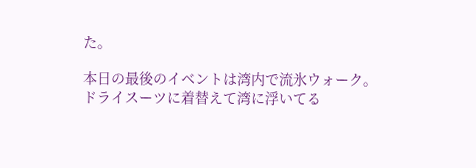た。

本日の最後のイベントは湾内で流氷ウォーク。
ドライスーツに着替えて湾に浮いてる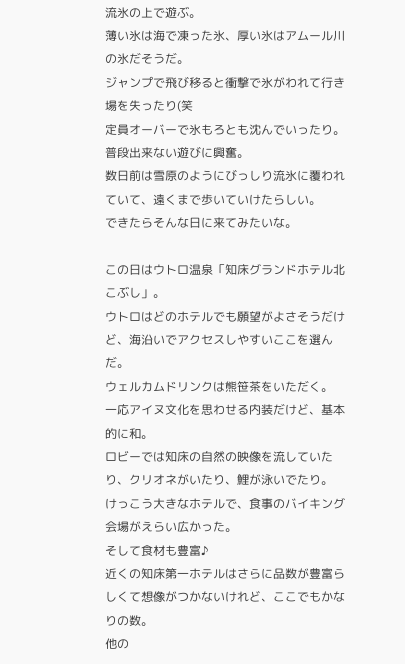流氷の上で遊ぶ。
薄い氷は海で凍った氷、厚い氷はアムール川の氷だそうだ。
ジャンプで飛び移ると衝撃で氷がわれて行き場を失ったり(笑
定員オーバーで氷もろとも沈んでいったり。
普段出来ない遊びに興奮。
数日前は雪原のようにびっしり流氷に覆われていて、遠くまで歩いていけたらしい。
できたらそんな日に来てみたいな。

この日はウトロ温泉「知床グランドホテル北こぶし」。
ウトロはどのホテルでも願望がよさそうだけど、海沿いでアクセスしやすいここを選んだ。
ウェルカムドリンクは熊笹茶をいただく。
一応アイヌ文化を思わせる内装だけど、基本的に和。
ロビーでは知床の自然の映像を流していたり、クリオネがいたり、鯉が泳いでたり。
けっこう大きなホテルで、食事のバイキング会場がえらい広かった。
そして食材も豊富♪
近くの知床第一ホテルはさらに品数が豊富らしくて想像がつかないけれど、ここでもかなりの数。
他の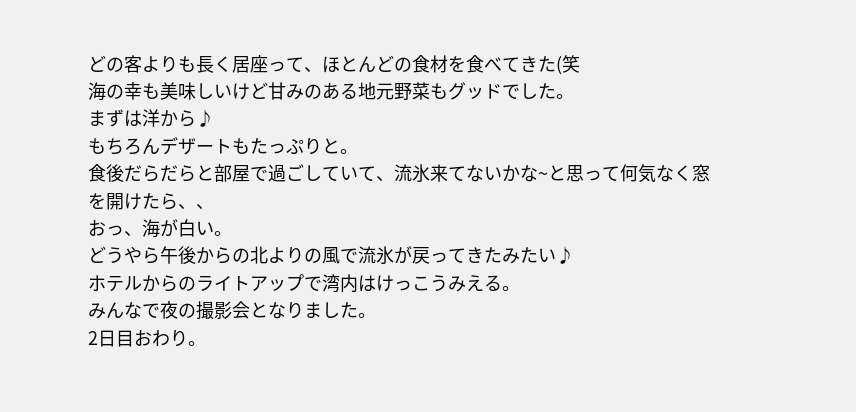どの客よりも長く居座って、ほとんどの食材を食べてきた(笑
海の幸も美味しいけど甘みのある地元野菜もグッドでした。
まずは洋から♪
もちろんデザートもたっぷりと。
食後だらだらと部屋で過ごしていて、流氷来てないかな~と思って何気なく窓を開けたら、、
おっ、海が白い。
どうやら午後からの北よりの風で流氷が戻ってきたみたい♪
ホテルからのライトアップで湾内はけっこうみえる。
みんなで夜の撮影会となりました。
2日目おわり。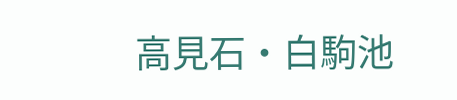高見石・白駒池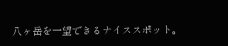八ヶ岳を一望できるナイススポット。